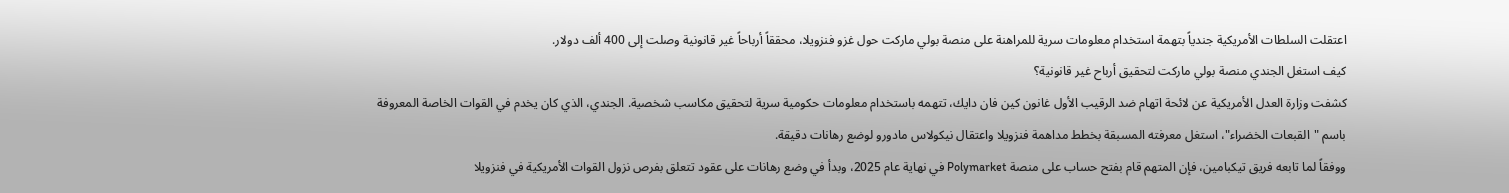اعتقلت السلطات الأمريكية جندياً بتهمة استخدام معلومات سرية للمراهنة على منصة بولي ماركت حول غزو فنزويلا، محققاً أرباحاً غير قانونية وصلت إلى 400 ألف دولار.
كيف استغل الجندي منصة بولي ماركت لتحقيق أرباح غير قانونية؟
كشفت وزارة العدل الأمريكية عن لائحة اتهام ضد الرقيب الأول غانون كين فان دايك، تتهمه باستخدام معلومات حكومية سرية لتحقيق مكاسب شخصية. الجندي، الذي كان يخدم في القوات الخاصة المعروفة باسم "القبعات الخضراء"، استغل معرفته المسبقة بخطط مداهمة فنزويلا واعتقال نيكولاس مادورو لوضع رهانات دقيقة.
ووفقاً لما تابعه فريق تيكبامين، فإن المتهم قام بفتح حساب على منصة Polymarket في نهاية عام 2025، وبدأ في وضع رهانات على عقود تتعلق بفرص نزول القوات الأمريكية في فنزويلا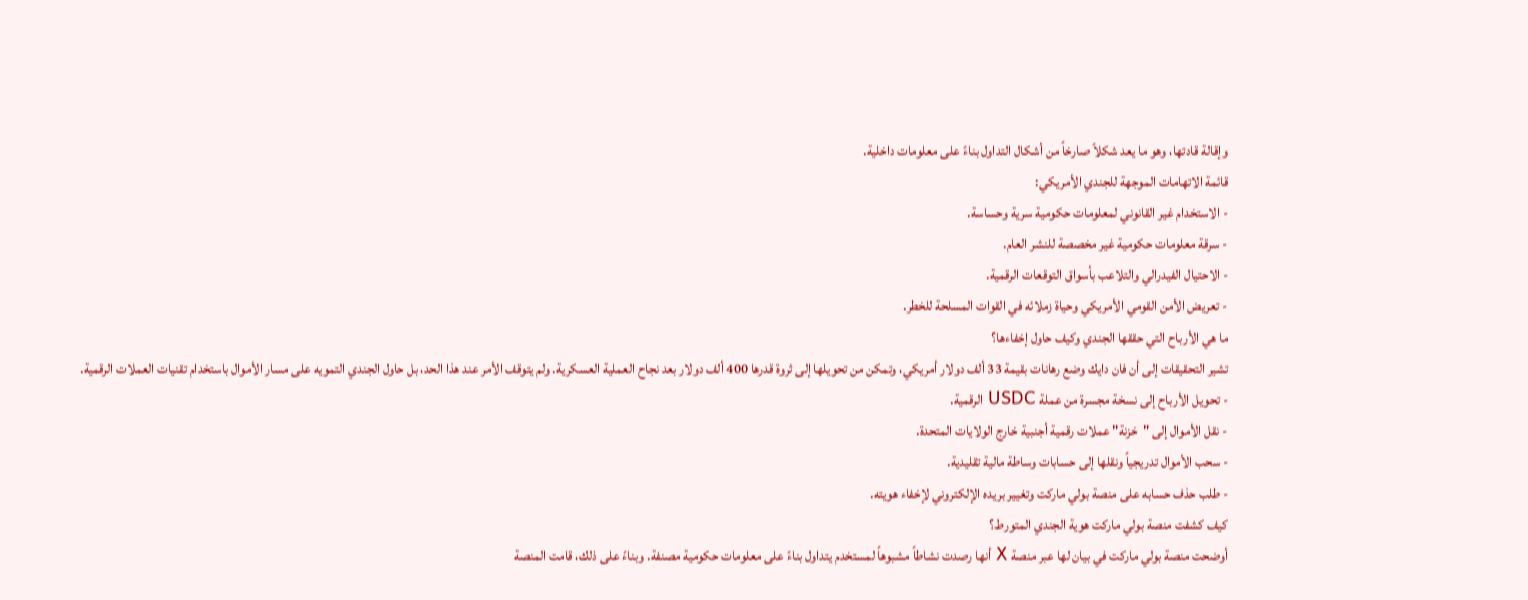وإقالة قادتها، وهو ما يعد شكلاً صارخاً من أشكال التداول بناءً على معلومات داخلية.
قائمة الاتهامات الموجهة للجندي الأمريكي:
- الاستخدام غير القانوني لمعلومات حكومية سرية وحساسة.
- سرقة معلومات حكومية غير مخصصة للنشر العام.
- الاحتيال الفيدرالي والتلاعب بأسواق التوقعات الرقمية.
- تعريض الأمن القومي الأمريكي وحياة زملائه في القوات المسلحة للخطر.
ما هي الأرباح التي حققها الجندي وكيف حاول إخفاءها؟
تشير التحقيقات إلى أن فان دايك وضع رهانات بقيمة 33 ألف دولار أمريكي، وتمكن من تحويلها إلى ثروة قدرها 400 ألف دولار بعد نجاح العملية العسكرية. ولم يتوقف الأمر عند هذا الحد، بل حاول الجندي التمويه على مسار الأموال باستخدام تقنيات العملات الرقمية.
- تحويل الأرباح إلى نسخة مجسرة من عملة USDC الرقمية.
- نقل الأموال إلى "خزنة" عملات رقمية أجنبية خارج الولايات المتحدة.
- سحب الأموال تدريجياً ونقلها إلى حسابات وساطة مالية تقليدية.
- طلب حذف حسابه على منصة بولي ماركت وتغيير بريده الإلكتروني لإخفاء هويته.
كيف كشفت منصة بولي ماركت هوية الجندي المتورط؟
أوضحت منصة بولي ماركت في بيان لها عبر منصة X أنها رصدت نشاطاً مشبوهاً لمستخدم يتداول بناءً على معلومات حكومية مصنفة. وبناءً على ذلك، قامت المنصة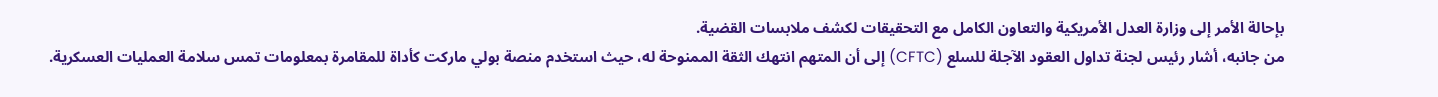بإحالة الأمر إلى وزارة العدل الأمريكية والتعاون الكامل مع التحقيقات لكشف ملابسات القضية.
من جانبه، أشار رئيس لجنة تداول العقود الآجلة للسلع (CFTC) إلى أن المتهم انتهك الثقة الممنوحة له، حيث استخدم منصة بولي ماركت كأداة للمقامرة بمعلومات تمس سلامة العمليات العسكرية.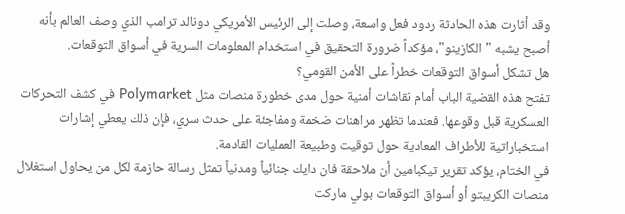وقد أثارت هذه الحادثة ردود فعل واسعة، وصلت إلى الرئيس الأمريكي دونالد ترامب الذي وصف العالم بأنه أصبح يشبه "الكازينو"، مؤكداً ضرورة التحقيق في استخدام المعلومات السرية في أسواق التوقعات.
هل تشكل أسواق التوقعات خطراً على الأمن القومي؟
تفتح هذه القضية الباب أمام نقاشات أمنية حول مدى خطورة منصات مثل Polymarket في كشف التحركات العسكرية قبل وقوعها. فعندما تظهر مراهنات ضخمة ومفاجئة على حدث سري، فإن ذلك يعطي إشارات استخباراتية للأطراف المعادية حول توقيت وطبيعة العمليات القادمة.
في الختام، يؤكد تقرير تيكبامين أن ملاحقة فان دايك جنائياً ومدنياً تمثل رسالة حازمة لكل من يحاول استغلال منصات الكريبتو أو أسواق التوقعات بولي ماركت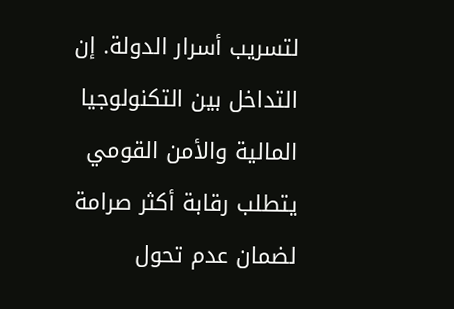لتسريب أسرار الدولة. إن التداخل بين التكنولوجيا المالية والأمن القومي يتطلب رقابة أكثر صرامة لضمان عدم تحول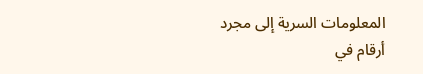المعلومات السرية إلى مجرد أرقام في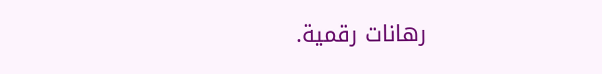رهانات رقمية.